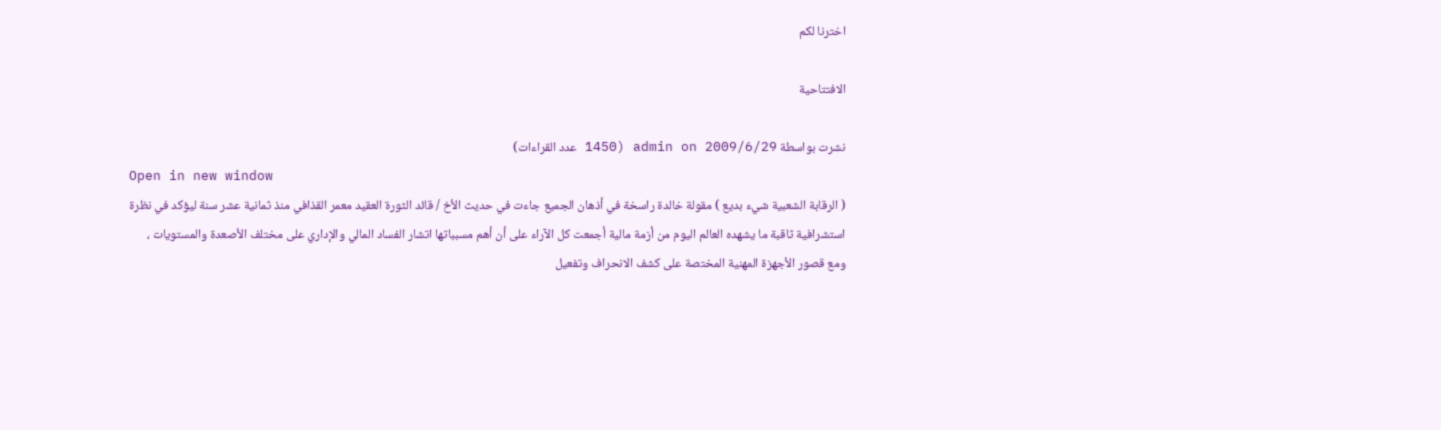اخترنا لكم

الافتتاحية

نشرت بواسطة admin on 2009/6/29 (1450 عدد القراءات)
Open in new window
( الرقابة الشعبية شيء بديع ) مقولة خالدة راسخة في أذهان الجميع جاءت في حديث الأخ / قائد الثورة العقيد معمر القذافي منذ ثمانية عشر سنة ليؤكد في نظرة استشرافية ثاقبة ما يشهده العالم اليوم من أزمة مالية أجمعت كل الآراء على أن أهم مسبباتها اتشار الفساد المالي والإداري على مختلف الأصعدة والمستويات ، ومع قصور الأجهزة المهنية المختصة على كشف الانحراف وتفعيل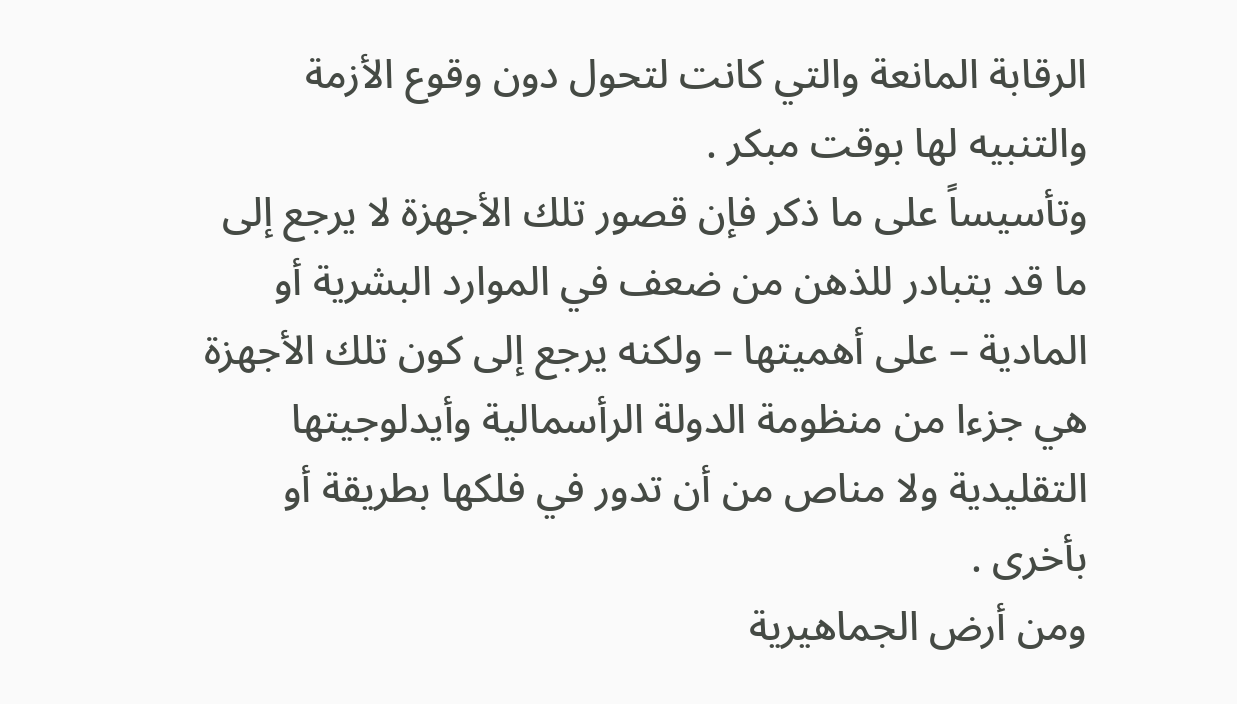الرقابة المانعة والتي كانت لتحول دون وقوع الأزمة والتنبيه لها بوقت مبكر .
وتأسيساً على ما ذكر فإن قصور تلك الأجهزة لا يرجع إلى ما قد يتبادر للذهن من ضعف في الموارد البشرية أو المادية – على أهميتها – ولكنه يرجع إلى كون تلك الأجهزة هي جزءا من منظومة الدولة الرأسمالية وأيدلوجيتها التقليدية ولا مناص من أن تدور في فلكها بطريقة أو بأخرى .
ومن أرض الجماهيرية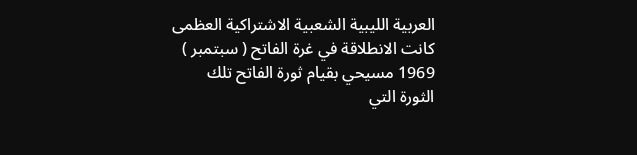العربية الليبية الشعبية الاشتراكية العظمى كانت الانطلاقة في غرة الفاتح ( سبتمبر ) 1969 مسيحي بقيام ثورة الفاتح تلك الثورة التي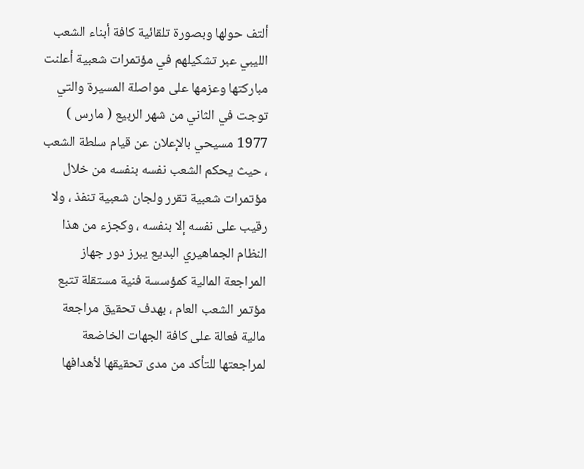ألتف حولها وبصورة تلقائية كافة أبناء الشعب الليبي عبر تشكيلهم في مؤتمرات شعبية أعلنت مباركتها وعزمها على مواصلة المسيرة والتي توجت في الثاني من شهر الربيع ( مارس ) 1977 مسيحي بالإعلان عن قيام سلطة الشعب ، حيث يحكم الشعب نفسه بنفسه من خلال مؤتمرات شعبية تقرر ولجان شعبية تنفذ ، ولا رقيب على نفسه إلا بنفسه ، وكجزء من هذا النظام الجماهيري البديع يبرز دور جهاز المراجعة المالية كمؤسسة فنية مستقلة تتبع مؤتمر الشعب العام ، بهدف تحقيق مراجعة مالية فعالة على كافة الجهات الخاضعة لمراجعتها للتأكد من مدى تحقيقها لأهدافها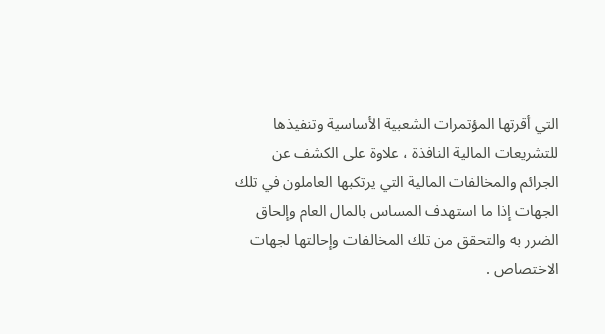التي أقرتها المؤتمرات الشعبية الأساسية وتنفيذها للتشريعات المالية النافذة ، علاوة على الكشف عن الجرائم والمخالفات المالية التي يرتكبها العاملون في تلك الجهات إذا ما استهدف المساس بالمال العام وإلحاق الضرر به والتحقق من تلك المخالفات وإحالتها لجهات الاختصاص .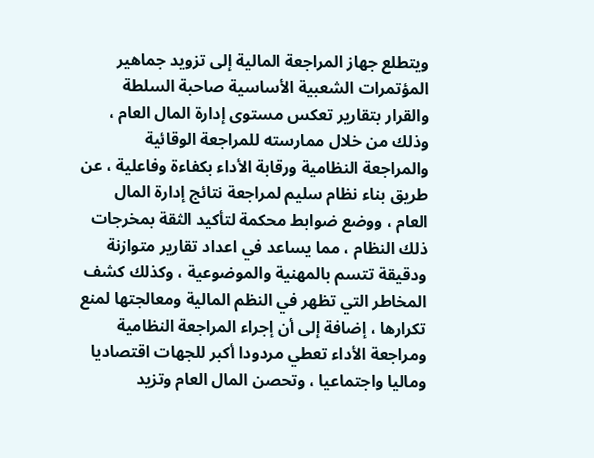ويتطلع جهاز المراجعة المالية إلى تزويد جماهير المؤتمرات الشعبية الأساسية صاحبة السلطة والقرار بتقارير تعكس مستوى إدارة المال العام ، وذلك من خلال ممارسته للمراجعة الوقائية والمراجعة النظامية ورقابة الأداء بكفاءة وفاعلية ، عن طريق بناء نظام سليم لمراجعة نتائج إدارة المال العام ، ووضع ضوابط محكمة لتأكيد الثقة بمخرجات ذلك النظام ، مما يساعد في اعداد تقارير متوازنة ودقيقة تتسم بالمهنية والموضوعية ، وكذلك كشف المخاطر التي تظهر في النظم المالية ومعالجتها لمنع تكرارها ، إضافة إلى أن إجراء المراجعة النظامية ومراجعة الأداء تعطي مردودا أكبر للجهات اقتصاديا وماليا واجتماعيا ، وتحصن المال العام وتزيد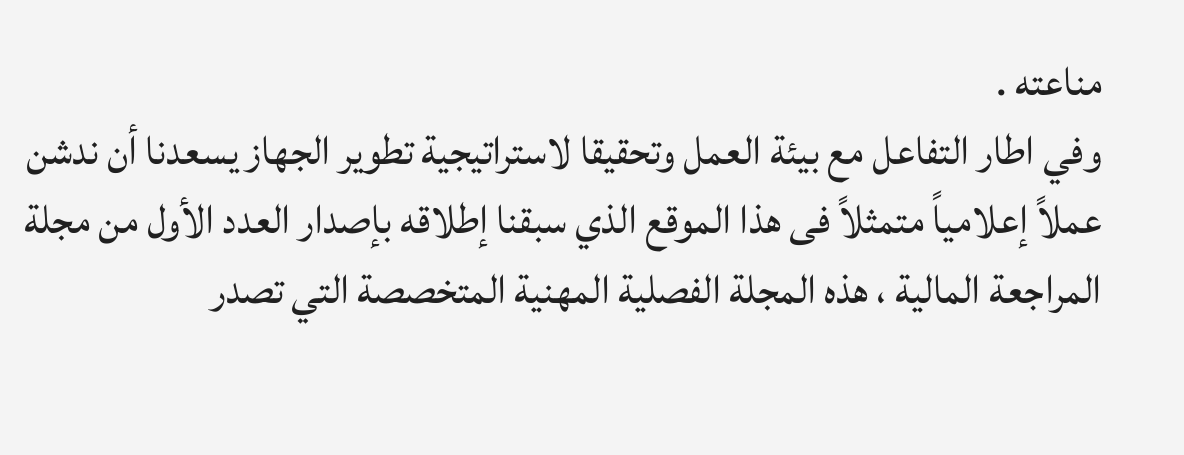مناعته .
وفي اطار التفاعل مع بيئة العمل وتحقيقا لاستراتيجية تطوير الجهاز يسعدنا أن ندشن عملاً إعلامياً متمثلاً فى هذا الموقع الذي سبقنا إطلاقه بإصدار العدد الأول من مجلة المراجعة المالية ، هذه المجلة الفصلية المهنية المتخصصة التي تصدر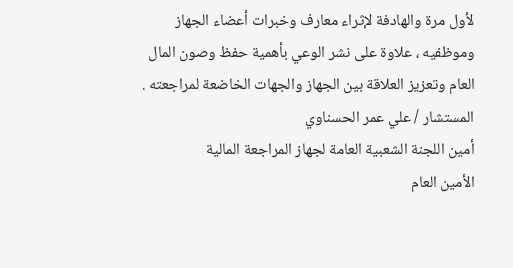لأول مرة والهادفة لإثراء معارف وخبرات أعضاء الجهاز وموظفيه ، علاوة على نشر الوعي بأهمية حفظ وصون المال العام وتعزيز العلاقة بين الجهاز والجهات الخاضعة لمراجعته .
المستشار / علي عمر الحسناوي
أمين اللجنة الشعبية العامة لجهاز المراجعة المالية
الأمين العام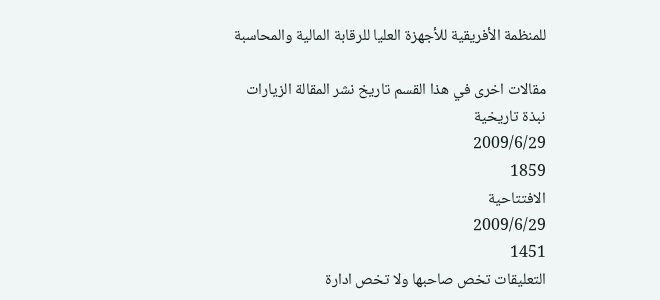للمنظمة الأفريقية للأجهزة العليا للرقابة المالية والمحاسبة

مقالات اخرى في هذا القسم تاريخ نشر المقالة الزيارات
نبذة تاريخية
2009/6/29
1859
الافتتاحية
2009/6/29
1451
التعليقات تخص صاحبها ولا تخص ادارة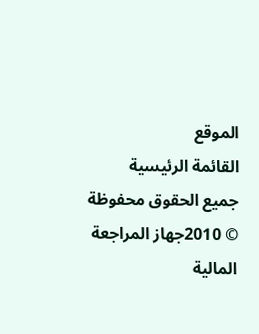الموقع
القائمة الرئيسية
جميع الحقوق محفوظة © 2010جهاز المراجعة المالية